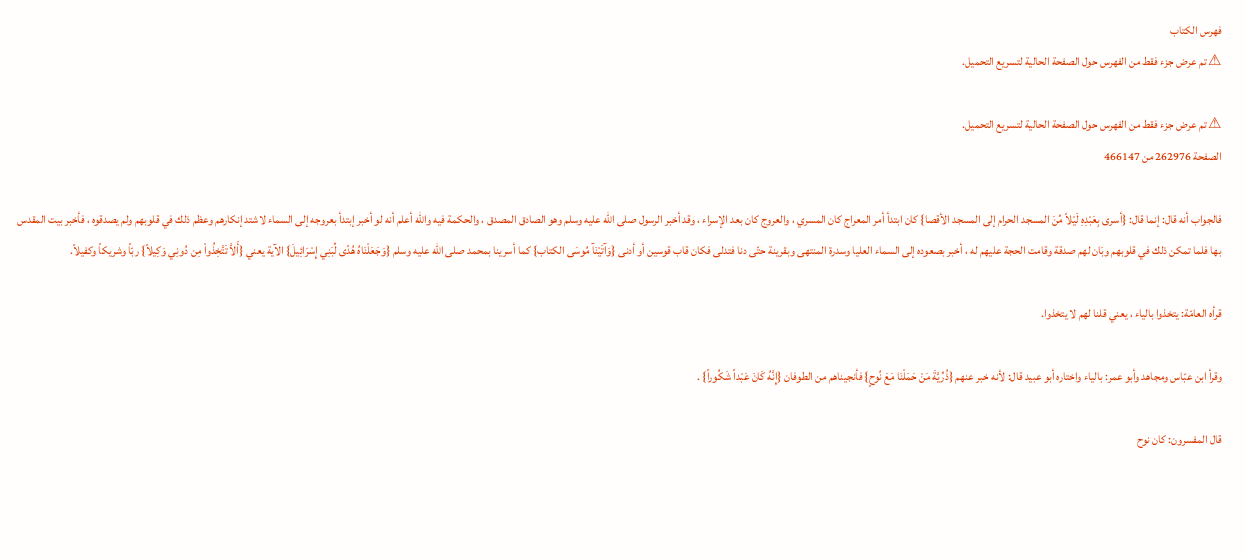فهرس الكتاب
⚠ تم عرض جزء فقط من الفهرس حول الصفحة الحالية لتسريع التحميل.

⚠ تم عرض جزء فقط من الفهرس حول الصفحة الحالية لتسريع التحميل.
الصفحة 262976 من 466147

فالجواب أنه قال: إنما قال: {أسرى بِعَبْدِهِ لَيْلاً مِّنَ المسجد الحرام إلى المسجد الأقصا} كان ابتدأ أمر المعراج كان المسري ، والعروج كان بعد الإسراء ، وقد أخبر الرسول صلى الله عليه وسلم وهو الصادق المصدق ، والحكمة فيه والله أعلم أنه لو أخبر إبتدأ بعروجه إلى السماء لاشتد إنكارهم وعظم ذلك في قلوبهم ولم يصدقوه ، فأخبر بيت المقدس بها فلما تمكن ذلك في قلوبهم وبَان لهم صدقة وقامت الحجة عليهم له ، أخبر بصعوده إلى السماء العليا وسدرة المنتهى وبقرينة حتّى دنا فتدلى فكان قاب قوسين أو أدنى {وَآتَيْنَآ مُوسَى الكتاب} كما أسرينا بمحمد صلى الله عليه وسلم {وَجَعَلْنَاهُ هُدًى لِّبَنِي إِسْرَائِيلَ} الآية يعني {أَلاَّ تَتَّخِذُواْ مِن دُونِي وَكِيلاً} ربّاً وشريكاً وكفيلاً.

قرأه العامّة: يتخذوا بالياء ، يعني قلنا لهم لا يتخذوا.

وقرأ ابن عبّاس ومجاهد وأبو عمر: بالياء واختاره أبو عبيد قال: لأنه خبر عنهم {ذُرِّيَّةَ مَنْ حَمَلْنَا مَعَ نُوحٍ} فأنجيناهم من الطوفان {إِنَّهُ كَانَ عَبْداً شَكُوراً} .

قال المفسرون: كان نوح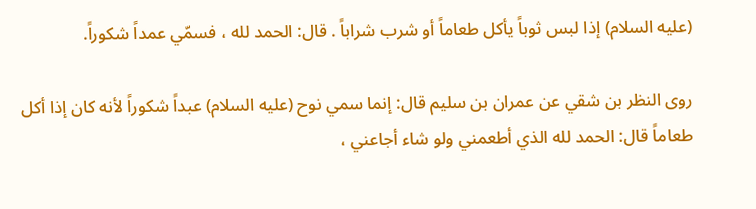(عليه السلام) إذا لبس ثوباً يأكل طعاماً أو شرب شراباً . قال: الحمد لله ، فسمّي عمداً شكوراً.

روى النظر بن شقي عن عمران بن سليم قال: إنما سمي نوح (عليه السلام) عبداً شكوراً لأنه كان إذا أكل طعاماً قال: الحمد لله الذي أطعمني ولو شاء أجاعني ،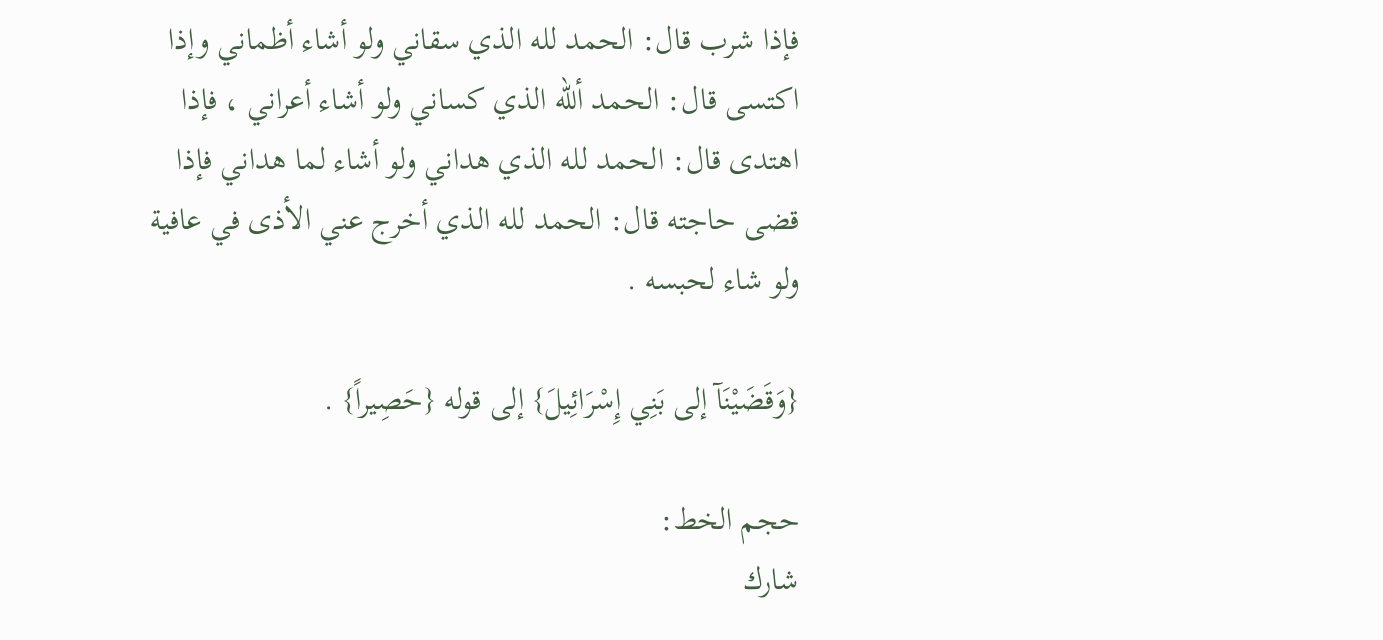فإذا شرب قال: الحمد لله الذي سقاني ولو أشاء أظماني وإذا اكتسى قال: الحمد ألله الذي كساني ولو أشاء أعراني ، فإذا اهتدى قال: الحمد لله الذي هداني ولو أشاء لما هداني فإذا قضى حاجته قال: الحمد لله الذي أخرج عني الأذى في عافية ولو شاء لحبسه .

{وَقَضَيْنَآ إلى بَنِي إِسْرَائِيلَ} إلى قوله {حَصِيراً} .

حجم الخط:
شارك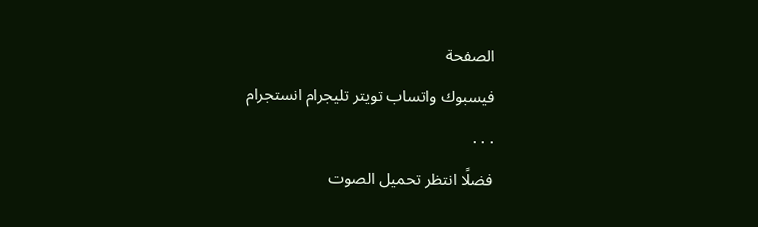الصفحة
فيسبوك واتساب تويتر تليجرام انستجرام
. . .
فضلًا انتظر تحميل الصوت